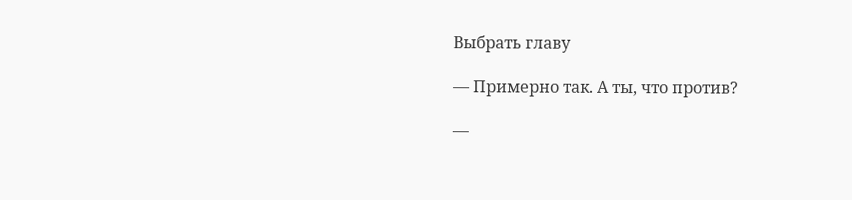Выбрать главу

— Примерно так. А ты, что против?

—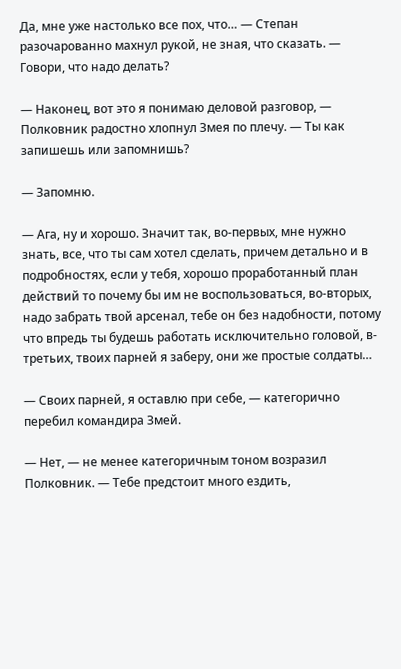Да, мне уже настолько все пох, что… — Степан разочарованно махнул рукой, не зная, что сказать. — Говори, что надо делать?

— Наконец, вот это я понимаю деловой разговор, — Полковник радостно хлопнул Змея по плечу. — Ты как запишешь или запомнишь?

— Запомню.

— Ага, ну и хорошо. Значит так, во-первых, мне нужно знать, все, что ты сам хотел сделать, причем детально и в подробностях, если у тебя, хорошо проработанный план действий то почему бы им не воспользоваться, во-вторых, надо забрать твой арсенал, тебе он без надобности, потому что впредь ты будешь работать исключительно головой, в-третьих, твоих парней я заберу, они же простые солдаты…

— Своих парней, я оставлю при себе, — категорично перебил командира Змей.

— Нет, — не менее категоричным тоном возразил Полковник. — Тебе предстоит много ездить,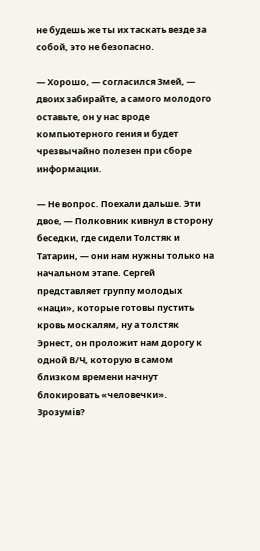не будешь же ты их таскать везде за собой, это не безопасно.

— Хорошо, — согласился Змей, — двоих забирайте, а самого молодого оставьте, он у нас вроде компьютерного гения и будет чрезвычайно полезен при сборе информации.

— Не вопрос. Поехали дальше. Эти двое, — Полковник кивнул в сторону беседки, где сидели Толстяк и Татарин, — они нам нужны только на начальном этапе. Сергей представляет группу молодых «наци», которые готовы пустить кровь москалям, ну а толстяк Эрнест, он проложит нам дорогу к одной В/Ч, которую в самом близком времени начнут блокировать «человечки». Зрозумiв?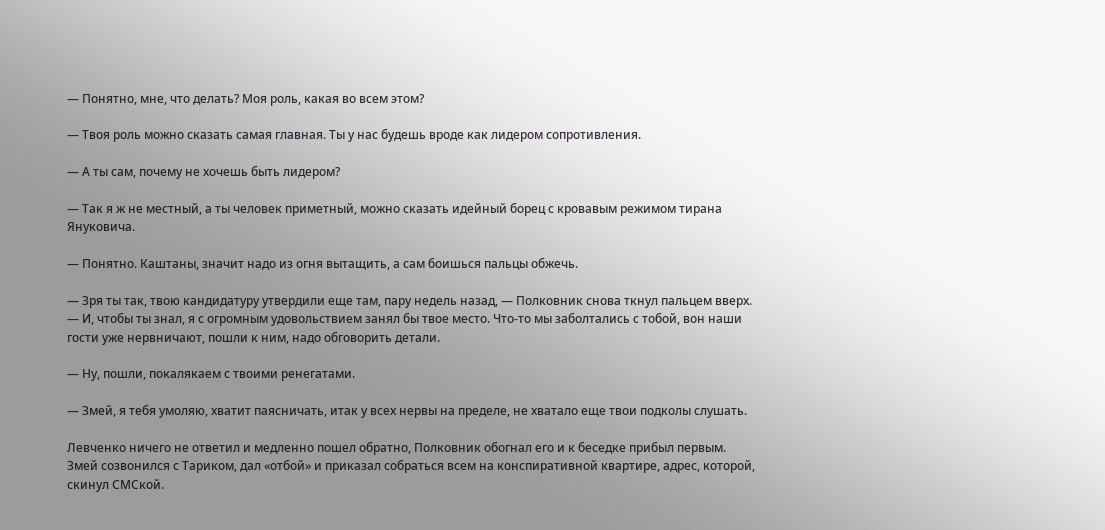— Понятно, мне, что делать? Моя роль, какая во всем этом?

— Твоя роль можно сказать самая главная. Ты у нас будешь вроде как лидером сопротивления.

— А ты сам, почему не хочешь быть лидером?

— Так я ж не местный, а ты человек приметный, можно сказать идейный борец с кровавым режимом тирана Януковича.

— Понятно. Каштаны, значит надо из огня вытащить, а сам боишься пальцы обжечь.

— Зря ты так, твою кандидатуру утвердили еще там, пару недель назад, — Полковник снова ткнул пальцем вверх. — И, чтобы ты знал, я с огромным удовольствием занял бы твое место. Что-то мы заболтались с тобой, вон наши гости уже нервничают, пошли к ним, надо обговорить детали.

— Ну, пошли, покалякаем с твоими ренегатами.

— Змей, я тебя умоляю, хватит паясничать, итак у всех нервы на пределе, не хватало еще твои подколы слушать.

Левченко ничего не ответил и медленно пошел обратно, Полковник обогнал его и к беседке прибыл первым. Змей созвонился с Тариком, дал «отбой» и приказал собраться всем на конспиративной квартире, адрес, которой, скинул СМСкой.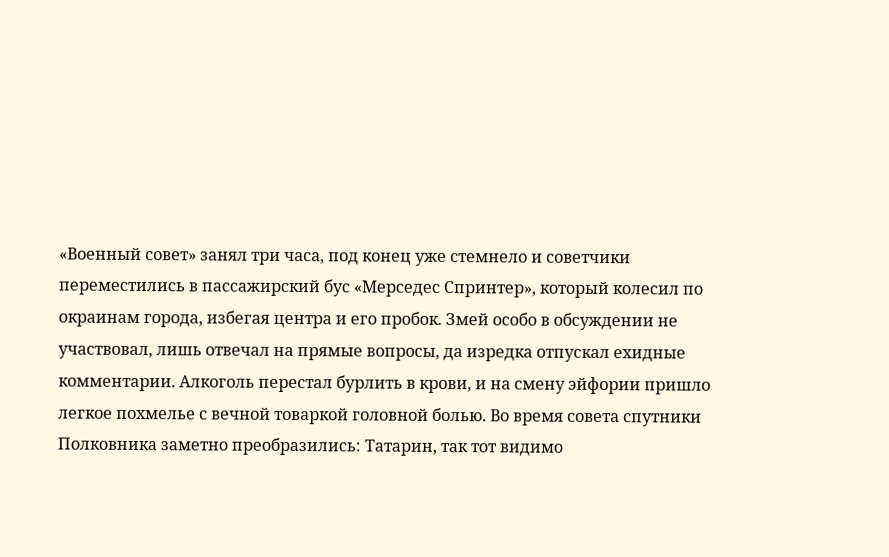«Военный совет» занял три часа, под конец уже стемнело и советчики переместились в пассажирский бус «Мерседес Спринтер», который колесил по окраинам города, избегая центра и его пробок. Змей особо в обсуждении не участвовал, лишь отвечал на прямые вопросы, да изредка отпускал ехидные комментарии. Алкоголь перестал бурлить в крови, и на смену эйфории пришло легкое похмелье с вечной товаркой головной болью. Во время совета спутники Полковника заметно преобразились: Татарин, так тот видимо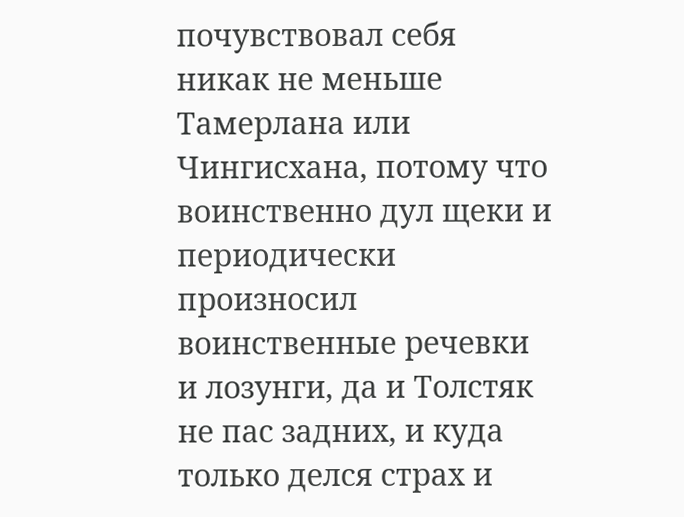почувствовал себя никак не меньше Тамерлана или Чингисхана, потому что воинственно дул щеки и периодически произносил воинственные речевки и лозунги, да и Толстяк не пас задних, и куда только делся страх и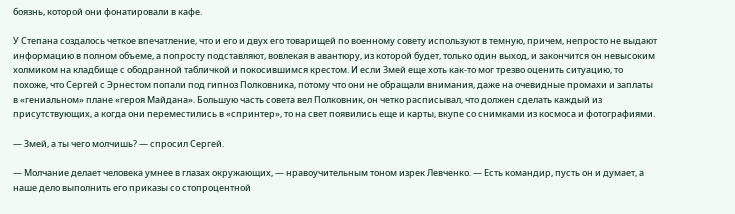боязнь, которой они фонатировали в кафе.

У Степана создалось четкое впечатление, что и его и двух его товарищей по военному совету используют в темную, причем, непросто не выдают информацию в полном объеме, а попросту подставляют, вовлекая в авантюру, из которой будет, только один выход, и закончится он невысоким холмиком на кладбище с ободранной табличкой и покосившимся крестом. И если Змей еще хоть как-то мог трезво оценить ситуацию, то похоже, что Сергей с Эрнестом попали под гипноз Полковника, потому что они не обращали внимания, даже на очевидные промахи и заплаты в «гениальном» плане «героя Майдана». Большую часть совета вел Полковник, он четко расписывал, что должен сделать каждый из присутствующих, а когда они переместились в «спринтер», то на свет появились еще и карты, вкупе со снимками из космоса и фотографиями.

— Змей, а ты чего молчишь? — спросил Сергей.

— Молчание делает человека умнее в глазах окружающих, — нравоучительным тоном изрек Левченко. — Есть командир, пусть он и думает, а наше дело выполнить его приказы со стопроцентной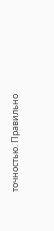точностью. Правильно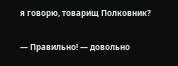я говорю, товарищ Полковник?

— Правильно! — довольно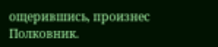ощерившись, произнес Полковник.